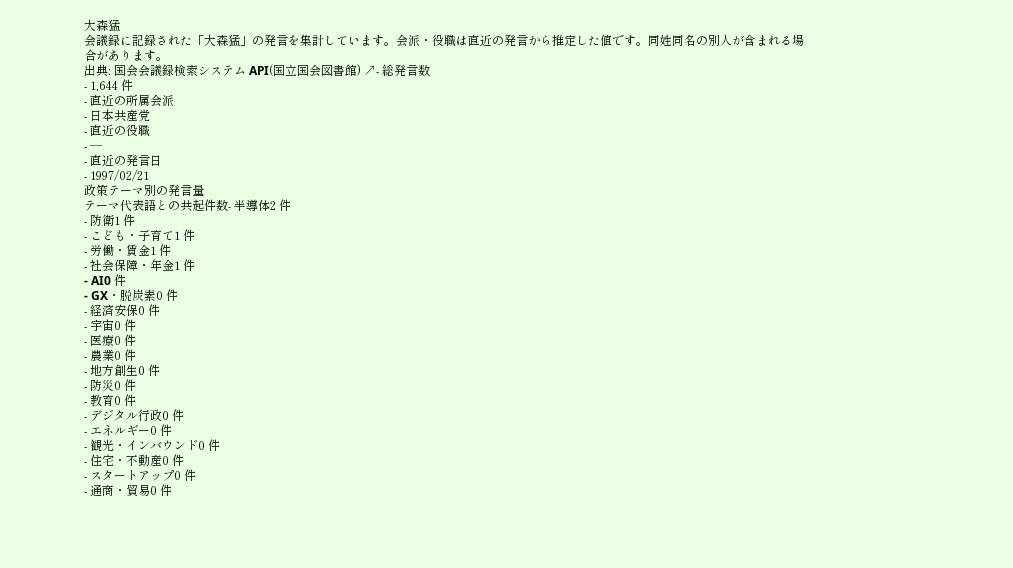大森猛
会議録に記録された「大森猛」の発言を集計しています。会派・役職は直近の発言から推定した値です。同姓同名の別人が含まれる場合があります。
出典: 国会会議録検索システム API(国立国会図書館) ↗- 総発言数
- 1,644 件
- 直近の所属会派
- 日本共産党
- 直近の役職
- —
- 直近の発言日
- 1997/02/21
政策テーマ別の発言量
テーマ代表語との共起件数- 半導体2 件
- 防衛1 件
- こども・子育て1 件
- 労働・賃金1 件
- 社会保障・年金1 件
- AI0 件
- GX・脱炭素0 件
- 経済安保0 件
- 宇宙0 件
- 医療0 件
- 農業0 件
- 地方創生0 件
- 防災0 件
- 教育0 件
- デジタル行政0 件
- エネルギー0 件
- 観光・インバウンド0 件
- 住宅・不動産0 件
- スタートアップ0 件
- 通商・貿易0 件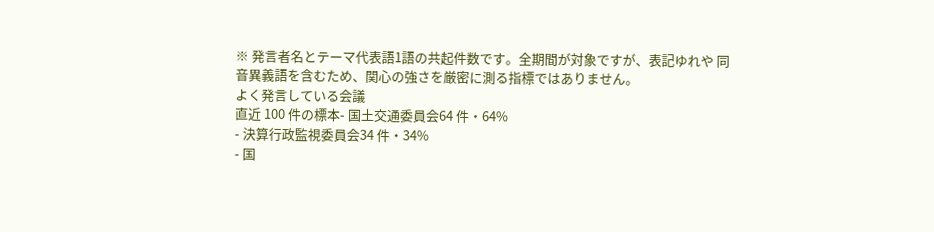※ 発言者名とテーマ代表語1語の共起件数です。全期間が対象ですが、表記ゆれや 同音異義語を含むため、関心の強さを厳密に測る指標ではありません。
よく発言している会議
直近 100 件の標本- 国土交通委員会64 件・64%
- 決算行政監視委員会34 件・34%
- 国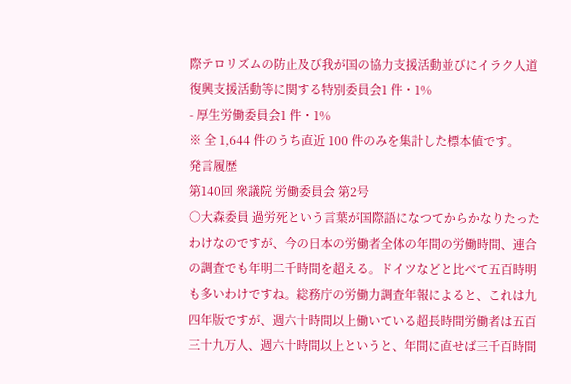際テロリズムの防止及び我が国の協力支援活動並びにイラク人道復興支援活動等に関する特別委員会1 件・1%
- 厚生労働委員会1 件・1%
※ 全 1,644 件のうち直近 100 件のみを集計した標本値です。
発言履歴
第140回 衆議院 労働委員会 第2号
○大森委員 過労死という言葉が国際語になつてからかなりたったわけなのですが、今の日本の労働者全体の年間の労働時間、連合の調査でも年明二千時間を超える。ドイツなどと比べて五百時明も多いわけですね。総務庁の労働力調査年報によると、これは九四年版ですが、週六十時間以上働いている超長時間労働者は五百三十九万人、週六十時間以上というと、年間に直せば三千百時間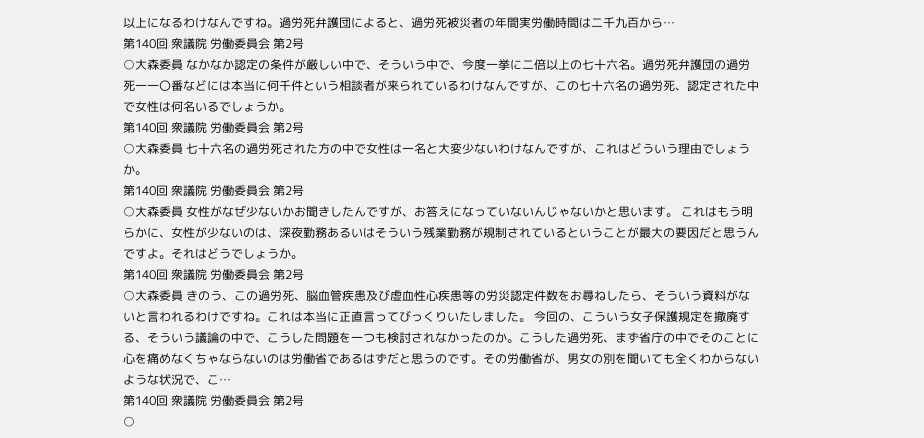以上になるわけなんですね。過労死弁護団によると、過労死被災者の年間実労働時間は二千九百から…
第140回 衆議院 労働委員会 第2号
○大森委員 なかなか認定の条件が厳しい中で、そういう中で、今度一挙に二倍以上の七十六名。過労死弁護団の過労死一一〇番などには本当に何千件という相談者が来られているわけなんですが、この七十六名の過労死、認定された中で女性は何名いるでしょうか。
第140回 衆議院 労働委員会 第2号
○大森委員 七十六名の過労死された方の中で女性は一名と大変少ないわけなんですが、これはどういう理由でしょうか。
第140回 衆議院 労働委員会 第2号
○大森委員 女性がなぜ少ないかお聞きしたんですが、お答えになっていないんじゃないかと思います。 これはもう明らかに、女性が少ないのは、深夜勤務あるいはそういう残業勤務が規制されているということが最大の要因だと思うんですよ。それはどうでしょうか。
第140回 衆議院 労働委員会 第2号
○大森委員 きのう、この過労死、脳血管疾患及び虚血性心疾患等の労災認定件数をお尋ねしたら、そういう資料がないと言われるわけですね。これは本当に正直言ってびっくりいたしました。 今回の、こういう女子保護規定を撤廃する、そういう議論の中で、こうした問題を一つも検討されなかったのか。こうした過労死、まず省庁の中でそのことに心を痛めなくちゃならないのは労働省であるはずだと思うのです。その労働省が、男女の別を聞いても全くわからないような状況で、こ…
第140回 衆議院 労働委員会 第2号
○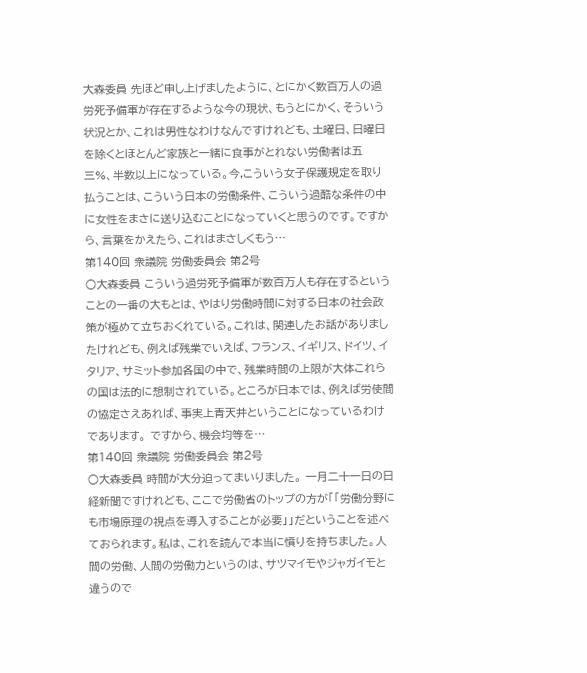大森委員 先ほど申し上げましたように、とにかく数百万人の過労死予備軍が存在するような今の現状、もうとにかく、そういう状況とか、これは男性なわけなんですけれども、土曜日、日曜日を除くとほとんど家族と一緒に食事がとれない労働者は五三%、半数以上になっている。今,こういう女子保護規定を取り払うことは、こういう日本の労働条件、こういう過酷な条件の中に女性をまさに送り込むことになっていくと思うのです。ですから、言葉をかえたら、これはまさしくもう…
第140回 衆議院 労働委員会 第2号
○大森委員 こういう過労死予備軍が数百万人も存在するということの一番の大もとは、やはり労働時間に対する日本の社会政策が極めて立ちおくれている。これは、関連したお話がありましたけれども、例えば残業でいえば、フランス、イギリス、ドイツ、イタリア、サミット参加各国の中で、残業時間の上限が大体これらの国は法的に想制されている。ところが日本では、例えば労使間の協定さえあれば、事実上青天井ということになっているわけであります。 ですから、機会均等を…
第140回 衆議院 労働委員会 第2号
○大森委員 時間が大分迫ってまいりました。 一月二十一日の日経新聞ですけれども、ここで労働省のトップの方が「「労働分野にも市場原理の視点を導入することが必要」」だということを述べておられます。私は、これを読んで本当に憤りを持ちました。人間の労働、人間の労働力というのは、サツマイモやジャガイモと違うので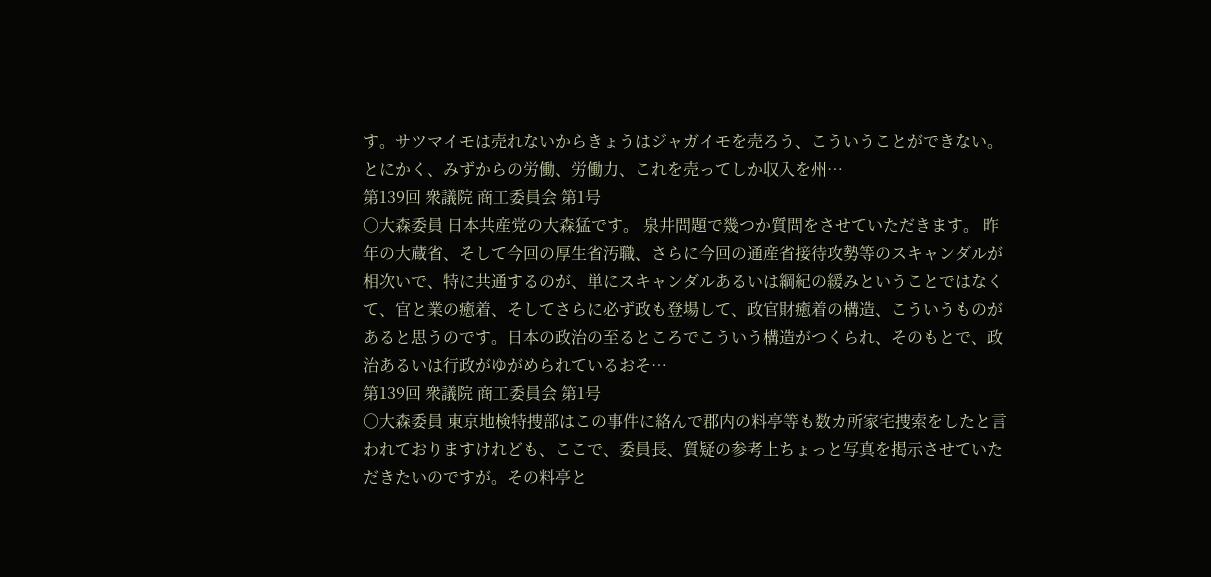す。サツマイモは売れないからきょうはジャガイモを売ろう、こういうことができない。とにかく、みずからの労働、労働力、これを売ってしか収入を州…
第139回 衆議院 商工委員会 第1号
○大森委員 日本共産党の大森猛です。 泉井問題で幾つか質問をさせていただきます。 昨年の大蔵省、そして今回の厚生省汚職、さらに今回の通産省接待攻勢等のスキャンダルが相次いで、特に共通するのが、単にスキャンダルあるいは綱紀の緩みということではなくて、官と業の癒着、そしてさらに必ず政も登場して、政官財癒着の構造、こういうものがあると思うのです。日本の政治の至るところでこういう構造がつくられ、そのもとで、政治あるいは行政がゆがめられているおそ…
第139回 衆議院 商工委員会 第1号
○大森委員 東京地検特捜部はこの事件に絡んで郡内の料亭等も数カ所家宅捜索をしたと言われておりますけれども、ここで、委員長、質疑の参考上ちょっと写真を掲示させていただきたいのですが。その料亭と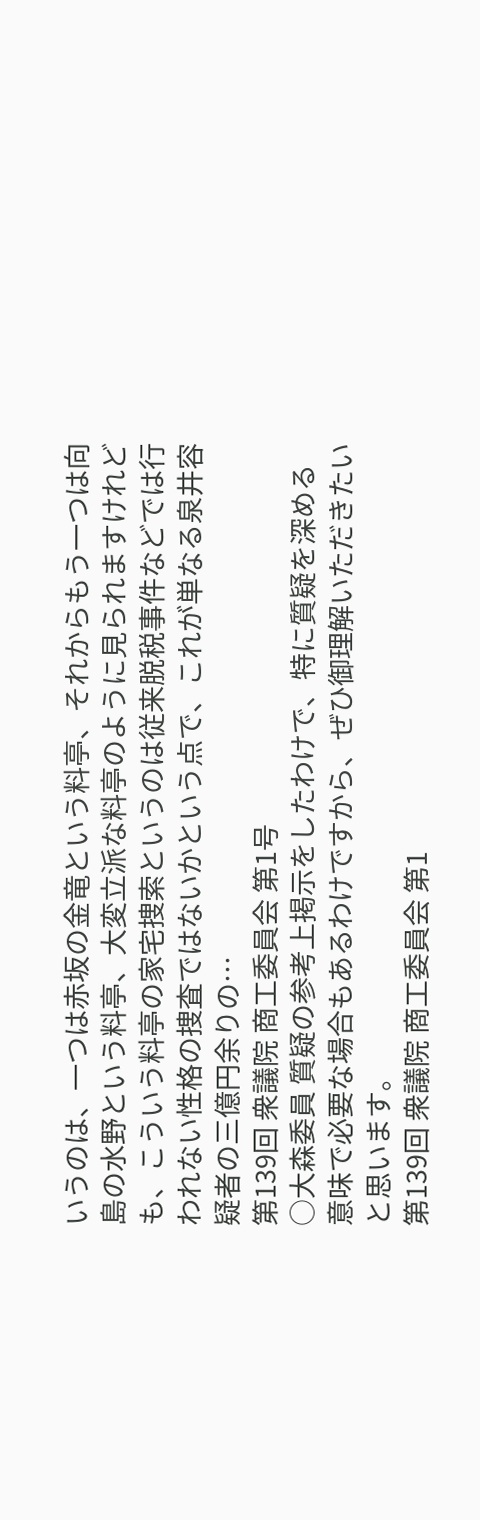いうのは、一つは赤坂の金竜という料亭、それからもう一つは向島の水野という料亭、大変立派な料亭のように見られますけれども、こういう料亭の家宅捜索というのは従来脱税事件などでは行われない性格の捜査ではないかという点で、これが単なる泉井容疑者の三億円余りの…
第139回 衆議院 商工委員会 第1号
○大森委員 質疑の参考上掲示をしたわけで、特に質疑を深める意味で必要な場合もあるわけですから、ぜひ御理解いただきたいと思います。
第139回 衆議院 商工委員会 第1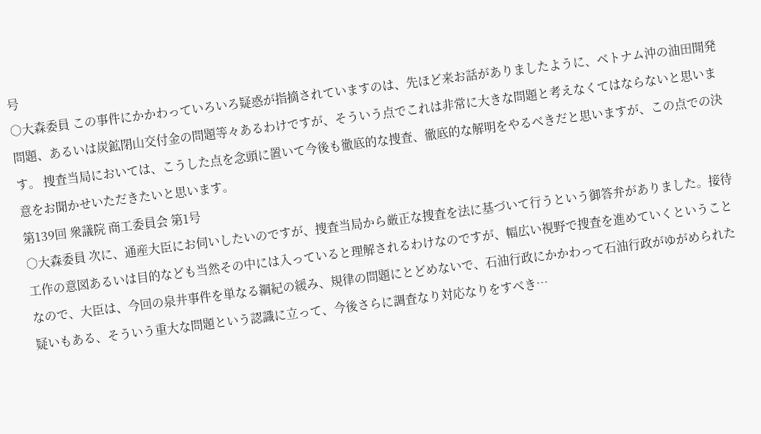号
○大森委員 この事件にかかわっていろいろ疑惑が指摘されていますのは、先ほど来お話がありましたように、ベトナム沖の油田開発問題、あるいは炭鉱閉山交付金の問題等々あるわけですが、そういう点でこれは非常に大きな問題と考えなくてはならないと思います。 捜査当局においては、こうした点を念頭に置いて今後も徹底的な捜査、徹底的な解明をやるべきだと思いますが、この点での決意をお聞かせいただきたいと思います。
第139回 衆議院 商工委員会 第1号
○大森委員 次に、通産大臣にお伺いしたいのですが、捜査当局から厳正な捜査を法に基づいて行うという御答弁がありました。接待工作の意図あるいは目的なども当然その中には入っていると理解されるわけなのですが、幅広い視野で捜査を進めていくということなので、大臣は、今回の泉井事件を単なる綱紀の緩み、規律の問題にとどめないで、石油行政にかかわって石油行政がゆがめられた疑いもある、そういう重大な問題という認識に立って、今後さらに調査なり対応なりをすべき…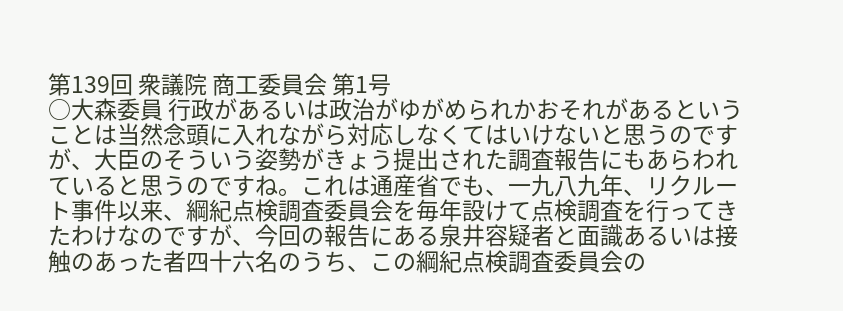第139回 衆議院 商工委員会 第1号
○大森委員 行政があるいは政治がゆがめられかおそれがあるということは当然念頭に入れながら対応しなくてはいけないと思うのですが、大臣のそういう姿勢がきょう提出された調査報告にもあらわれていると思うのですね。これは通産省でも、一九八九年、リクルート事件以来、綱紀点検調査委員会を毎年設けて点検調査を行ってきたわけなのですが、今回の報告にある泉井容疑者と面識あるいは接触のあった者四十六名のうち、この綱紀点検調査委員会の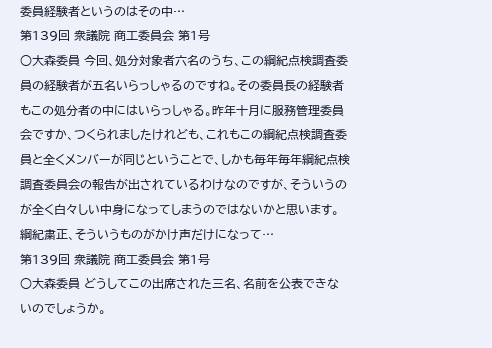委員経験者というのはその中…
第139回 衆議院 商工委員会 第1号
○大森委員 今回、処分対象者六名のうち、この綱紀点検調査委員の経験者が五名いらっしゃるのですね。その委員長の経験者もこの処分者の中にはいらっしゃる。昨年十月に服務管理委員会ですか、つくられましたけれども、これもこの綱紀点検調査委員と全くメンバーが同じということで、しかも毎年毎年綱紀点検調査委員会の報告が出されているわけなのですが、そういうのが全く白々しい中身になってしまうのではないかと思います。綱紀粛正、そういうものがかけ声だけになって…
第139回 衆議院 商工委員会 第1号
○大森委員 どうしてこの出席された三名、名前を公表できないのでしょうか。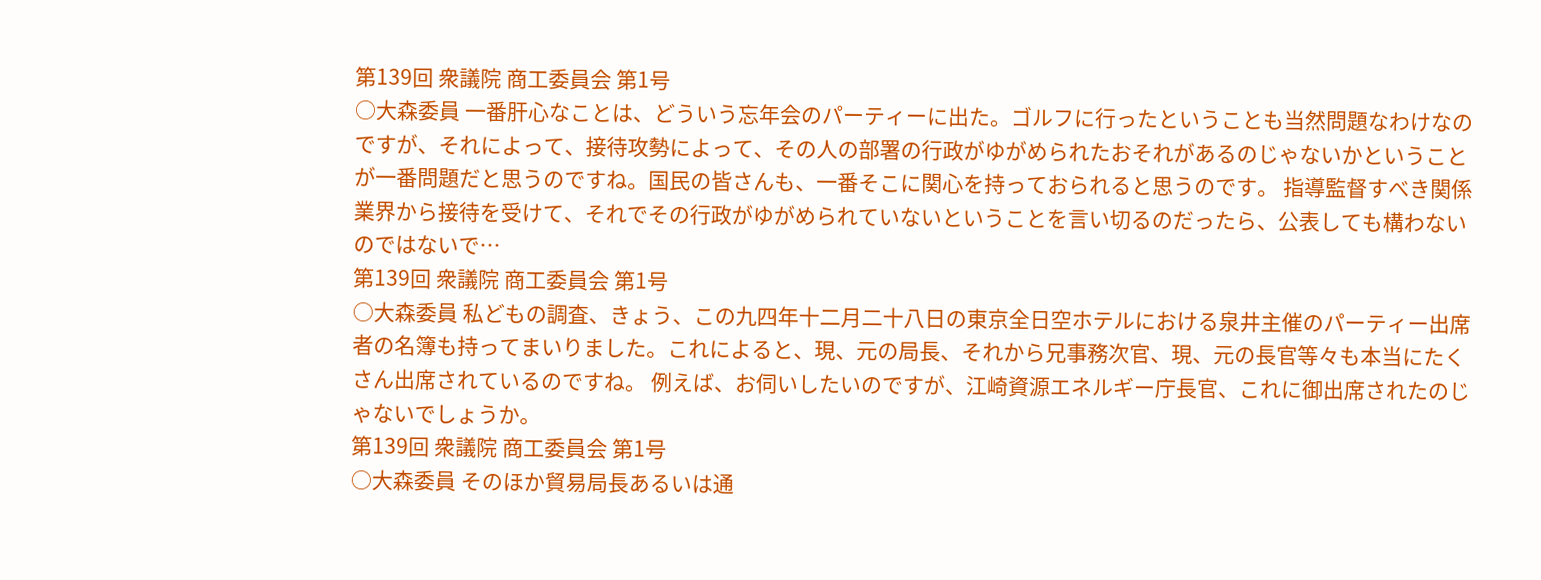第139回 衆議院 商工委員会 第1号
○大森委員 一番肝心なことは、どういう忘年会のパーティーに出た。ゴルフに行ったということも当然問題なわけなのですが、それによって、接待攻勢によって、その人の部署の行政がゆがめられたおそれがあるのじゃないかということが一番問題だと思うのですね。国民の皆さんも、一番そこに関心を持っておられると思うのです。 指導監督すべき関係業界から接待を受けて、それでその行政がゆがめられていないということを言い切るのだったら、公表しても構わないのではないで…
第139回 衆議院 商工委員会 第1号
○大森委員 私どもの調査、きょう、この九四年十二月二十八日の東京全日空ホテルにおける泉井主催のパーティー出席者の名簿も持ってまいりました。これによると、現、元の局長、それから兄事務次官、現、元の長官等々も本当にたくさん出席されているのですね。 例えば、お伺いしたいのですが、江崎資源エネルギー庁長官、これに御出席されたのじゃないでしょうか。
第139回 衆議院 商工委員会 第1号
○大森委員 そのほか貿易局長あるいは通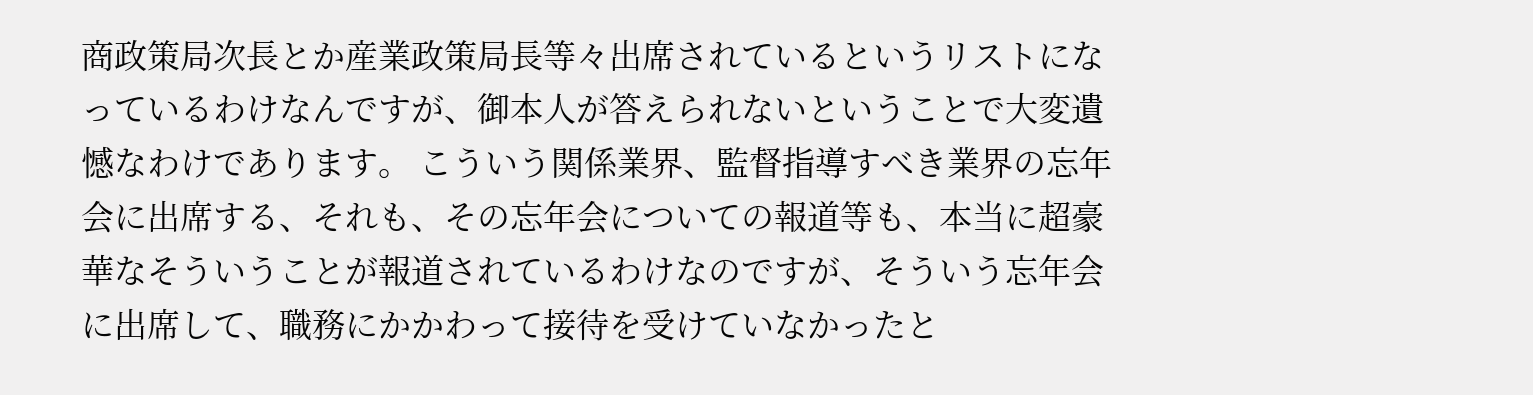商政策局次長とか産業政策局長等々出席されているというリストになっているわけなんですが、御本人が答えられないということで大変遺憾なわけであります。 こういう関係業界、監督指導すべき業界の忘年会に出席する、それも、その忘年会についての報道等も、本当に超豪華なそういうことが報道されているわけなのですが、そういう忘年会に出席して、職務にかかわって接待を受けていなかったと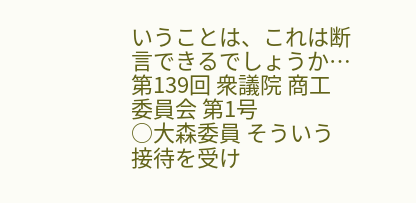いうことは、これは断言できるでしょうか…
第139回 衆議院 商工委員会 第1号
○大森委員 そういう接待を受け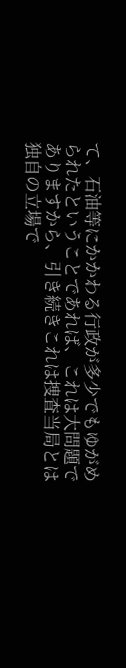て、石油等にかかわる行政が多少でもゆがめられたということであれば、これは大問題でありますから、引き続きこれは捜査当局とは独自の立場で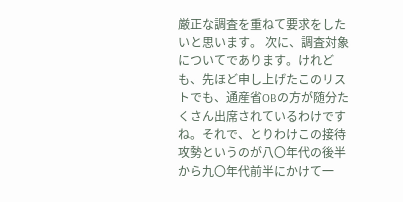厳正な調査を重ねて要求をしたいと思います。 次に、調査対象についてであります。けれども、先ほど申し上げたこのリストでも、通産省OBの方が随分たくさん出席されているわけですね。それで、とりわけこの接待攻勢というのが八〇年代の後半から九〇年代前半にかけて一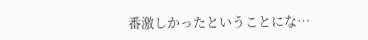番激しかったということにな…